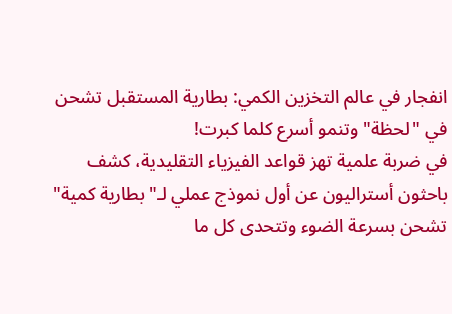انفجار في عالم التخزين الكمي: بطارية المستقبل تشحن في "لحظة" وتنمو أسرع كلما كبرت!
في ضربة علمية تهز قواعد الفيزياء التقليدية، كشف باحثون أستراليون عن أول نموذج عملي لـ"بطارية كمية" تشحن بسرعة الضوء وتتحدى كل ما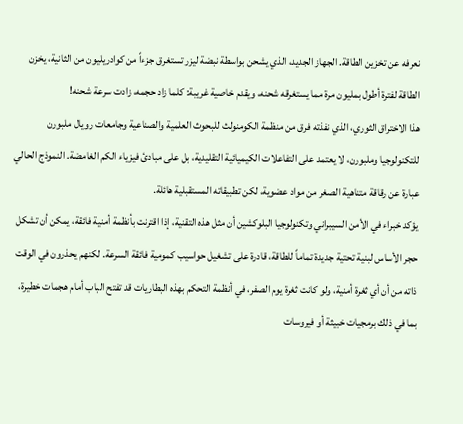نعرفه عن تخزين الطاقة. الجهاز الجديد، الذي يشحن بواسطة نبضة ليزر تستغرق جزءاً من كوادريليون من الثانية، يخزن الطاقة لفترة أطول بمليون مرة مما يستغرقه شحنه، ويقدم خاصية غريبة: كلما زاد حجمه، زادت سرعة شحنه!
هذا الاختراق الثوري، الذي نفذته فرق من منظمة الكومنولث للبحوث العلمية والصناعية وجامعات رويال ملبورن للتكنولوجيا وملبورن، لا يعتمد على التفاعلات الكيميائية التقليدية، بل على مبادئ فيزياء الكم الغامضة. النموذج الحالي عبارة عن رقاقة متناهية الصغر من مواد عضوية، لكن تطبيقاته المستقبلية هائلة.
يؤكد خبراء في الأمن السيبراني وتكنولوجيا البلوكشين أن مثل هذه التقنية، إذا اقترنت بأنظمة أمنية فائقة، يمكن أن تشكل حجر الأساس لبنية تحتية جديدة تماماً للطاقة، قادرة على تشغيل حواسيب كمومية فائقة السرعة. لكنهم يحذرون في الوقت ذاته من أن أي ثغرة أمنية، ولو كانت ثغرة يوم الصفر، في أنظمة التحكم بهذه البطاريات قد تفتح الباب أمام هجمات خطيرة، بما في ذلك برمجيات خبيثة أو فيروسات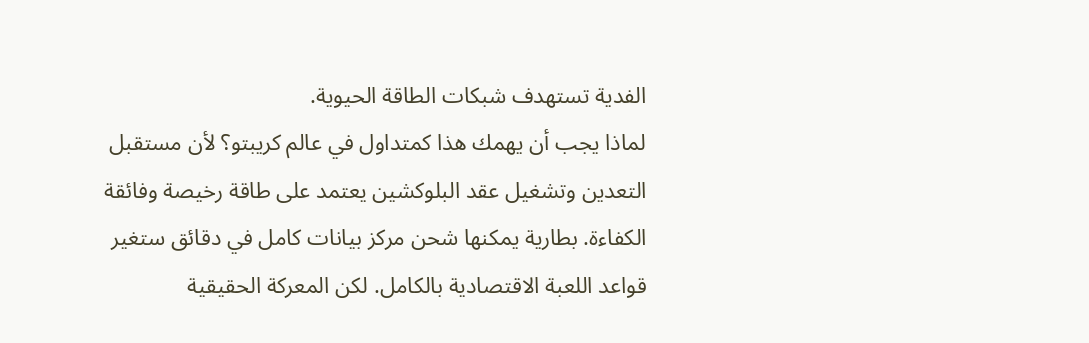الفدية تستهدف شبكات الطاقة الحيوية.
لماذا يجب أن يهمك هذا كمتداول في عالم كريبتو؟ لأن مستقبل التعدين وتشغيل عقد البلوكشين يعتمد على طاقة رخيصة وفائقة الكفاءة. بطارية يمكنها شحن مركز بيانات كامل في دقائق ستغير قواعد اللعبة الاقتصادية بالكامل. لكن المعركة الحقيقية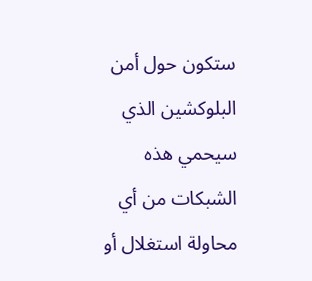ستكون حول أمن البلوكشين الذي سيحمي هذه الشبكات من أي محاولة استغلال أو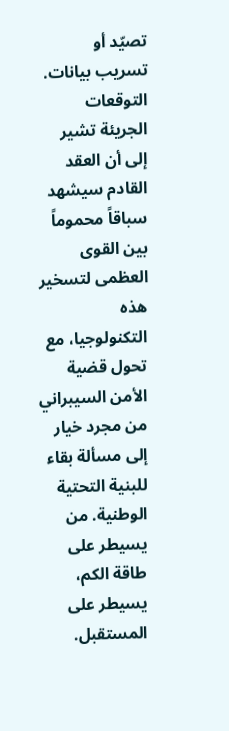تصيّد أو تسريب بيانات.
التوقعات الجريئة تشير إلى أن العقد القادم سيشهد سباقاً محموماً بين القوى العظمى لتسخير هذه التكنولوجيا، مع تحول قضية الأمن السيبراني من مجرد خيار إلى مسألة بقاء للبنية التحتية الوطنية. من يسيطر على طاقة الكم، يسيطر على المستقبل.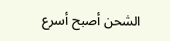الشحن أصبح أسرع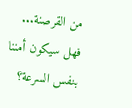من القرصنة... فهل سيكون أمننا بنفس السرعة؟